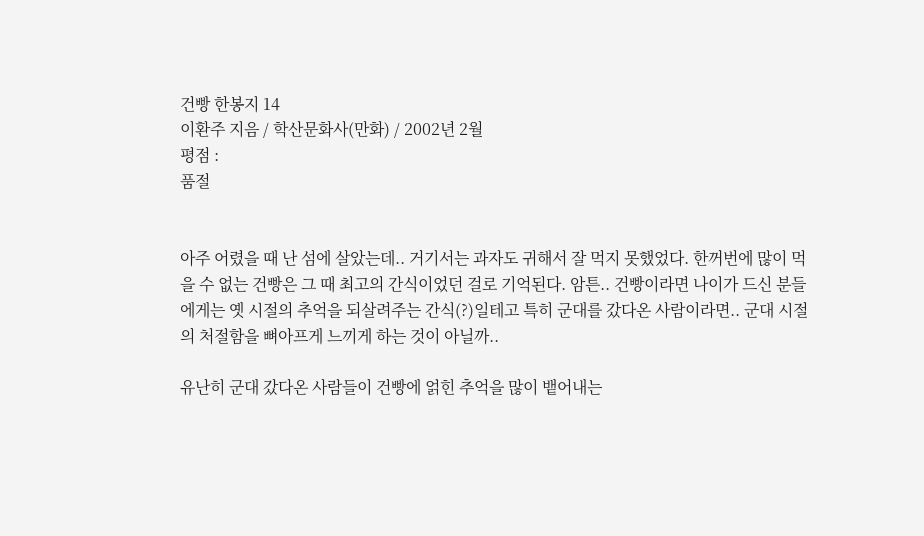건빵 한봉지 14
이환주 지음 / 학산문화사(만화) / 2002년 2월
평점 :
품절


아주 어렸을 때 난 섬에 살았는데.. 거기서는 과자도 귀해서 잘 먹지 못했었다. 한꺼번에 많이 먹을 수 없는 건빵은 그 때 최고의 간식이었던 걸로 기억된다. 암튼.. 건빵이라면 나이가 드신 분들에게는 옛 시절의 추억을 되살려주는 간식(?)일테고 특히 군대를 갔다온 사람이라면.. 군대 시절의 처절함을 뼈아프게 느끼게 하는 것이 아닐까..

유난히 군대 갔다온 사람들이 건빵에 얽힌 추억을 많이 뱉어내는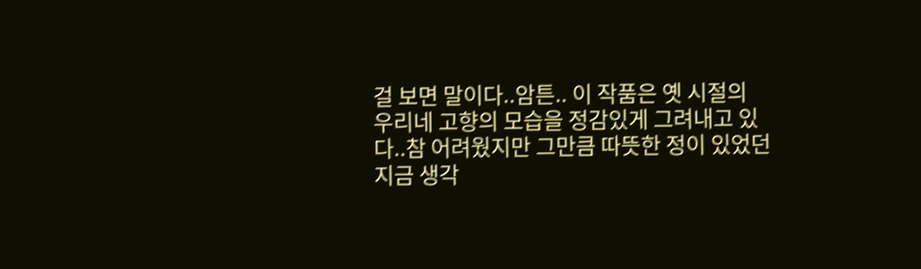걸 보면 말이다..암튼.. 이 작품은 옛 시절의 우리네 고향의 모습을 정감있게 그려내고 있다..참 어려웠지만 그만큼 따뜻한 정이 있었던 지금 생각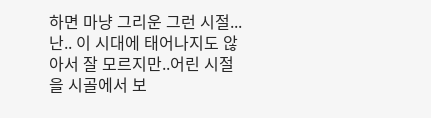하면 마냥 그리운 그런 시절...난.. 이 시대에 태어나지도 않아서 잘 모르지만..어린 시절을 시골에서 보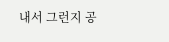내서 그런지 공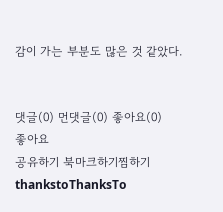감이 가는 부분도 많은 것 같았다.


댓글(0) 먼댓글(0) 좋아요(0)
좋아요
공유하기 북마크하기찜하기 thankstoThanksTo